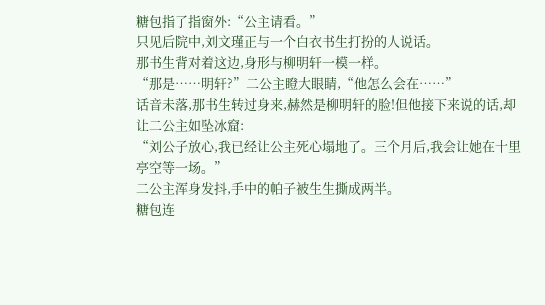糖包指了指窗外:“公主请看。”
只见后院中,刘文瑾正与一个白衣书生打扮的人说话。
那书生背对着这边,身形与柳明轩一模一样。
“那是……明轩?”二公主瞪大眼睛,“他怎么会在……”
话音未落,那书生转过身来,赫然是柳明轩的脸!但他接下来说的话,却让二公主如坠冰窟:
“刘公子放心,我已经让公主死心塌地了。三个月后,我会让她在十里亭空等一场。”
二公主浑身发抖,手中的帕子被生生撕成两半。
糖包连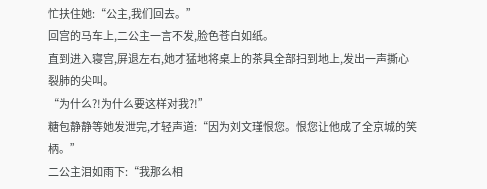忙扶住她:“公主,我们回去。”
回宫的马车上,二公主一言不发,脸色苍白如纸。
直到进入寝宫,屏退左右,她才猛地将桌上的茶具全部扫到地上,发出一声撕心裂肺的尖叫。
“为什么?!为什么要这样对我?!”
糖包静静等她发泄完,才轻声道:“因为刘文瑾恨您。恨您让他成了全京城的笑柄。”
二公主泪如雨下:“我那么相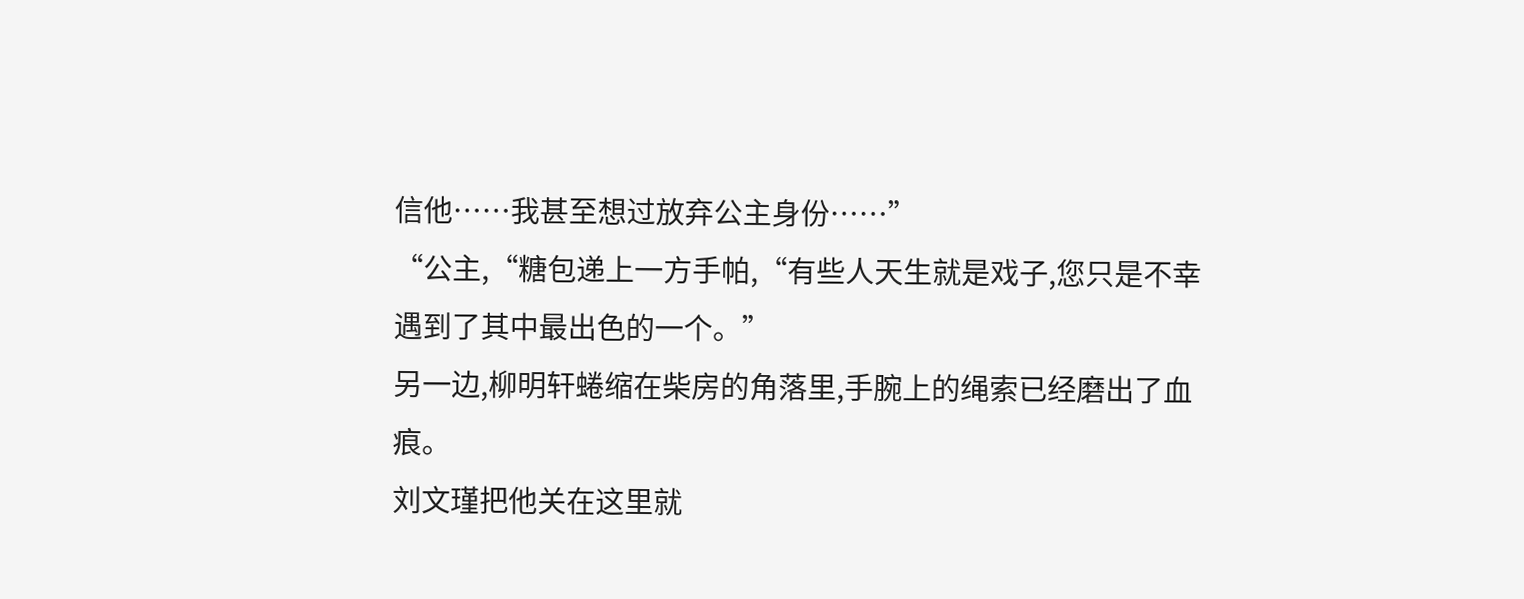信他……我甚至想过放弃公主身份……”
“公主,“糖包递上一方手帕,“有些人天生就是戏子,您只是不幸遇到了其中最出色的一个。”
另一边,柳明轩蜷缩在柴房的角落里,手腕上的绳索已经磨出了血痕。
刘文瑾把他关在这里就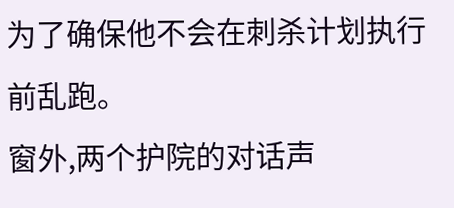为了确保他不会在刺杀计划执行前乱跑。
窗外,两个护院的对话声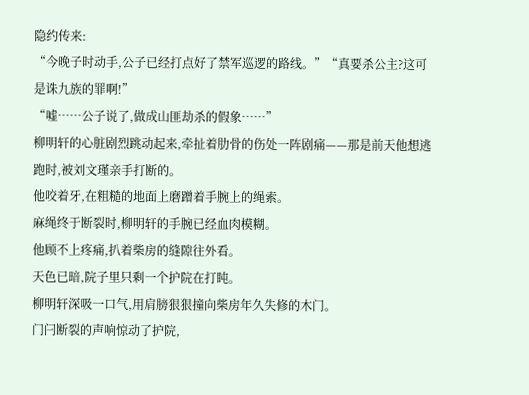隐约传来:
“今晚子时动手,公子已经打点好了禁军巡逻的路线。”“真要杀公主?这可是诛九族的罪啊!”
“嘘……公子说了,做成山匪劫杀的假象……”
柳明轩的心脏剧烈跳动起来,牵扯着肋骨的伤处一阵剧痛——那是前天他想逃跑时,被刘文瑾亲手打断的。
他咬着牙,在粗糙的地面上磨蹭着手腕上的绳索。
麻绳终于断裂时,柳明轩的手腕已经血肉模糊。
他顾不上疼痛,扒着柴房的缝隙往外看。
天色已暗,院子里只剩一个护院在打盹。
柳明轩深吸一口气,用肩膀狠狠撞向柴房年久失修的木门。
门闩断裂的声响惊动了护院,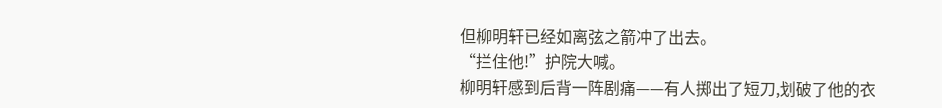但柳明轩已经如离弦之箭冲了出去。
“拦住他!”护院大喊。
柳明轩感到后背一阵剧痛——有人掷出了短刀,划破了他的衣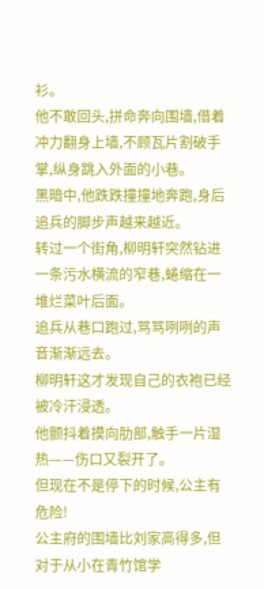衫。
他不敢回头,拼命奔向围墙,借着冲力翻身上墙,不顾瓦片割破手掌,纵身跳入外面的小巷。
黑暗中,他跌跌撞撞地奔跑,身后追兵的脚步声越来越近。
转过一个街角,柳明轩突然钻进一条污水横流的窄巷,蜷缩在一堆烂菜叶后面。
追兵从巷口跑过,骂骂咧咧的声音渐渐远去。
柳明轩这才发现自己的衣袍已经被冷汗浸透。
他颤抖着摸向肋部,触手一片湿热——伤口又裂开了。
但现在不是停下的时候,公主有危险!
公主府的围墙比刘家高得多,但对于从小在青竹馆学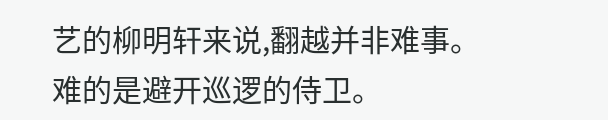艺的柳明轩来说,翻越并非难事。
难的是避开巡逻的侍卫。